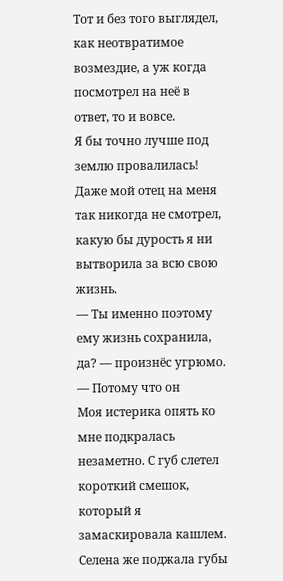Тот и без того выглядел, как неотвратимое возмездие, а уж когда посмотрел на неё в ответ, то и вовсе.
Я бы точно лучше под землю провалилась!
Даже мой отец на меня так никогда не смотрел, какую бы дурость я ни вытворила за всю свою жизнь.
— Ты именно поэтому ему жизнь сохранила, да? — произнёс угрюмо. — Потому что он
Моя истерика опять ко мне подкралась незаметно. С губ слетел короткий смешок, который я замаскировала кашлем. Селена же поджала губы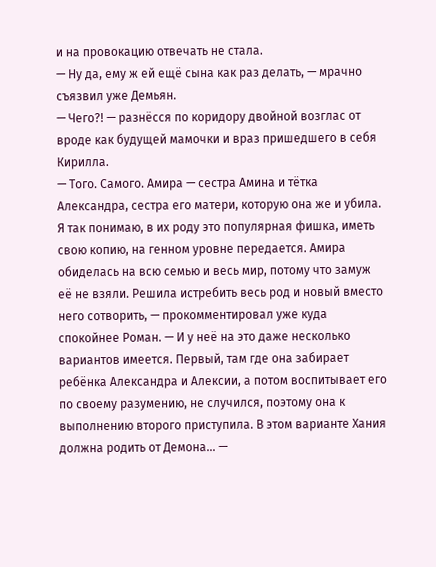и на провокацию отвечать не стала.
— Ну да, ему ж ей ещё сына как раз делать, — мрачно съязвил уже Демьян.
— Чего?! — разнёсся по коридору двойной возглас от вроде как будущей мамочки и враз пришедшего в себя Кирилла.
— Того. Самого. Амира — сестра Амина и тётка Александра, сестра его матери, которую она же и убила. Я так понимаю, в их роду это популярная фишка, иметь свою копию, на генном уровне передается. Амира обиделась на всю семью и весь мир, потому что замуж её не взяли. Решила истребить весь род и новый вместо него сотворить, — прокомментировал уже куда спокойнее Роман. — И у неё на это даже несколько вариантов имеется. Первый, там где она забирает ребёнка Александра и Алексии, а потом воспитывает его по своему разумению, не случился, поэтому она к выполнению второго приступила. В этом варианте Хания должна родить от Демона… —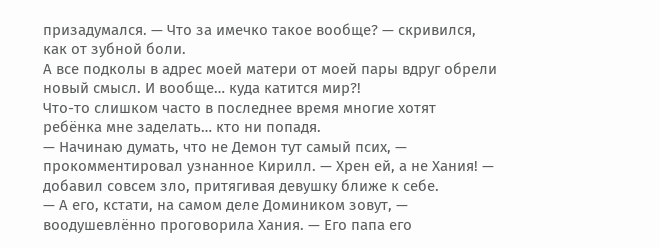призадумался. — Что за имечко такое вообще? — скривился, как от зубной боли.
А все подколы в адрес моей матери от моей пары вдруг обрели новый смысл. И вообще… куда катится мир?!
Что-то слишком часто в последнее время многие хотят ребёнка мне заделать… кто ни попадя.
— Начинаю думать, что не Демон тут самый псих, — прокомментировал узнанное Кирилл. — Хрен ей, а не Хания! — добавил совсем зло, притягивая девушку ближе к себе.
— А его, кстати, на самом деле Домиником зовут, — воодушевлённо проговорила Хания. — Его папа его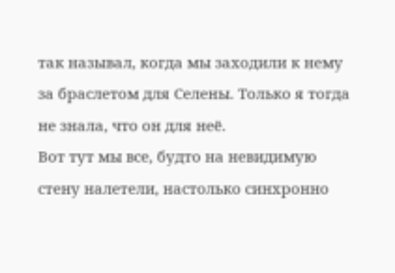так называл, когда мы заходили к нему за браслетом для Селены. Только я тогда не знала, что он для неё.
Вот тут мы все, будто на невидимую стену налетели, настолько синхронно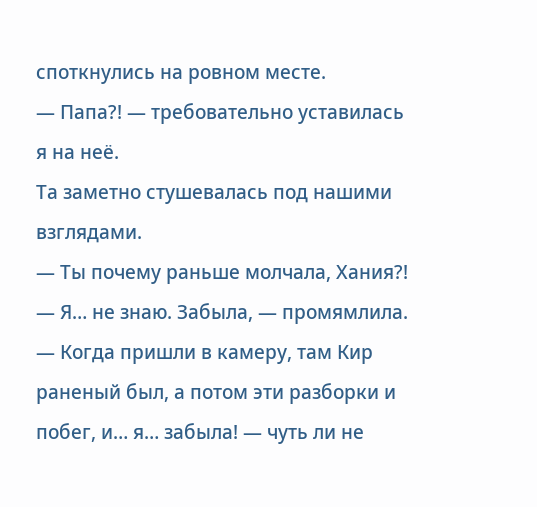споткнулись на ровном месте.
— Папа?! — требовательно уставилась я на неё.
Та заметно стушевалась под нашими взглядами.
— Ты почему раньше молчала, Хания?!
— Я… не знаю. Забыла, — промямлила. — Когда пришли в камеру, там Кир раненый был, а потом эти разборки и побег, и… я… забыла! — чуть ли не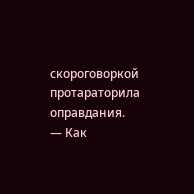скороговоркой протараторила оправдания.
— Как